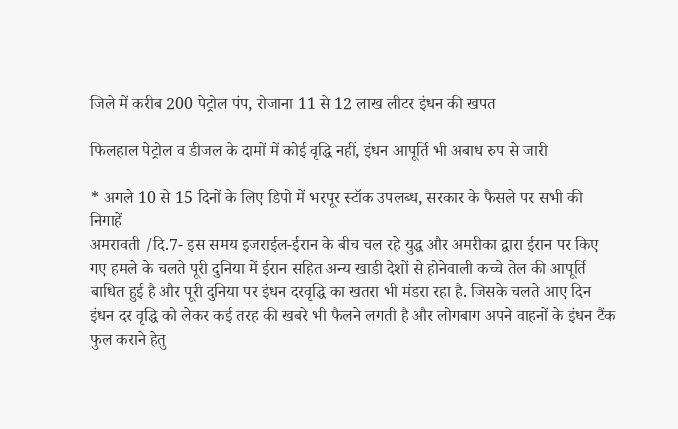जिले में करीब 200 पेट्रोल पंप, रोजाना 11 से 12 लाख लीटर इंधन की खपत

फिलहाल पेट्रोल व डीजल के दामों में कोई वृद्धि नहीं, इंधन आपूर्ति भी अबाध रुप से जारी

* अगले 10 से 15 दिनों के लिए डिपो में भरपूर स्टॉक उपलब्ध, सरकार के फैसले पर सभी की निगाहें
अमरावती /दि.7- इस समय इजराईल-ईरान के बीच चल रहे युद्ध और अमरीका द्वारा ईरान पर किए गए हमले के चलते पूरी दुनिया में ईरान सहित अन्य खाडी देशों से होनेवाली कच्चे तेल की आपूर्ति बाधित हुई है और पूरी दुनिया पर इंधन दरवृद्धि का खतरा भी मंडरा रहा है. जिसके चलते आए दिन इंधन दर वृद्धि को लेकर कई तरह की खबरे भी फैलने लगती है और लोगबाग अपने वाहनों के इंधन टैंक फुल कराने हेतु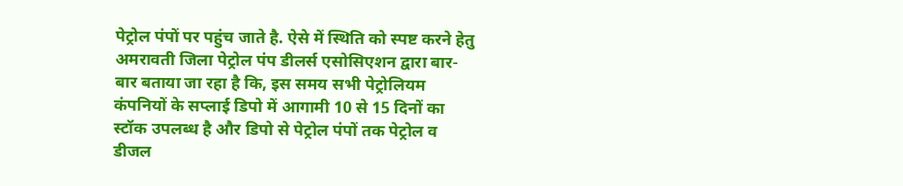पेट्रोल पंपों पर पहुंच जाते है. ऐसे में स्थिति को स्पष्ट करने हेतु अमरावती जिला पेट्रोल पंप डीलर्स एसोसिएशन द्वारा बार-बार बताया जा रहा है कि, इस समय सभी पेट्रोलियम कंपनियों के सप्लाई डिपो में आगामी 10 से 15 दिनों का स्टॉक उपलब्ध है और डिपो से पेट्रोल पंपों तक पेट्रोल व डीजल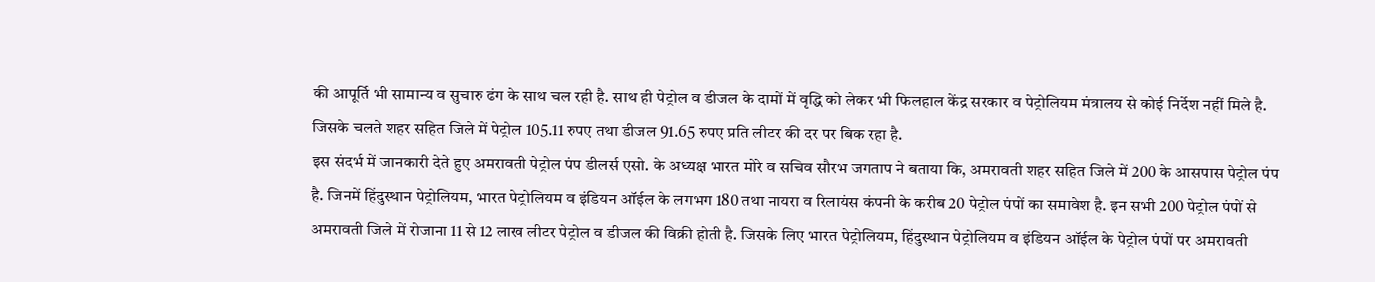की आपूर्ति भी सामान्य व सुचारु ढंग के साथ चल रही है. साथ ही पेट्रोल व डीजल के दामों में वृद्धि को लेकर भी फिलहाल केंद्र सरकार व पेट्रोलियम मंत्रालय से कोई निर्देश नहीं मिले है. जिसके चलते शहर सहित जिले में पेट्रोल 105.11 रुपए तथा डीजल 91.65 रुपए प्रति लीटर की दर पर बिक रहा है.
इस संदर्भ में जानकारी देते हुए अमरावती पेट्रोल पंप डीलर्स एसो. के अध्यक्ष भारत मोरे व सचिव सौरभ जगताप ने बताया कि, अमरावती शहर सहित जिले में 200 के आसपास पेट्रोल पंप है. जिनमें हिंदुस्थान पेट्रोलियम, भारत पेट्रोलियम व इंडियन ऑईल के लगभग 180 तथा नायरा व रिलायंस कंपनी के करीब 20 पेट्रोल पंपों का समावेश है. इन सभी 200 पेट्रोल पंपों से अमरावती जिले में रोजाना 11 से 12 लाख लीटर पेट्रोल व डीजल की विक्री होती है. जिसके लिए भारत पेट्रोलियम, हिंदुस्थान पेट्रोलियम व इंडियन ऑईल के पेट्रोल पंपों पर अमरावती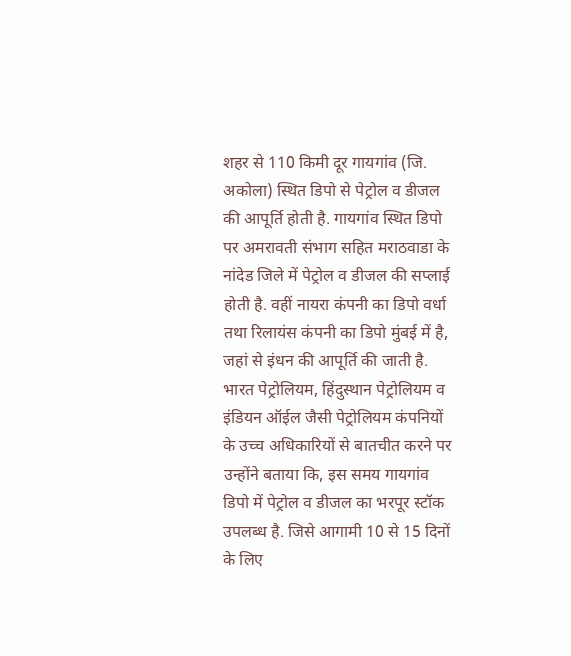शहर से 110 किमी दूर गायगांव (जि. अकोला) स्थित डिपो से पेट्रोल व डीजल की आपूर्ति होती है. गायगांव स्थित डिपो पर अमरावती संभाग सहित मराठवाडा के नांदेड जिले में पेट्रोल व डीजल की सप्लाई होती है. वहीं नायरा कंपनी का डिपो वर्धा तथा रिलायंस कंपनी का डिपो मुंबई में है, जहां से इंधन की आपूर्ति की जाती है.
भारत पेट्रोलियम, हिंदुस्थान पेट्रोलियम व इंडियन ऑईल जैसी पेट्रोलियम कंपनियों के उच्च अधिकारियों से बातचीत करने पर उन्होंने बताया कि, इस समय गायगांव डिपो में पेट्रोल व डीजल का भरपूर स्टॉक उपलब्ध है. जिसे आगामी 10 से 15 दिनों के लिए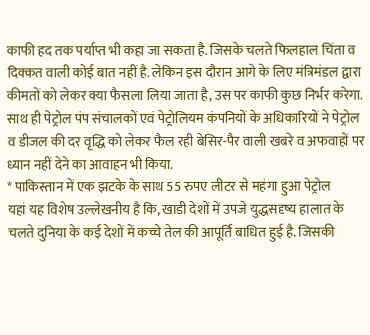काफी हद तक पर्याप्त भी कहा जा सकता है. जिसके चलते फिलहाल चिंता व दिक्कत वाली कोई बात नहीं है. लेकिन इस दौरान आगे के लिए मंत्रिमंडल द्वारा कीमतों को लेकर क्या फैसला लिया जाता है, उस पर काफी कुछ निर्भर करेगा. साथ ही पेट्रोल पंप संचालकों एवं पेट्रोलियम कंपनियों के अधिकारियों ने पेट्रोल व डीजल की दर वृद्धि को लेकर फैल रही बेसिर-पैर वाली खबरे व अफवाहों पर ध्यान नहीं देने का आवाहन भी किया.                                                                                                                                                  * पाकिस्तान में एक झटके के साथ 55 रुपए लीटर से महंगा हुआ पेट्रोल
यहां यह विशेष उल्लेखनीय है कि, खाडी देशों में उपजे युद्धसदृष्य हालात के चलते दुनिया के कई देशों में कच्चे तेल की आपूर्ति बाधित हुई है. जिसकी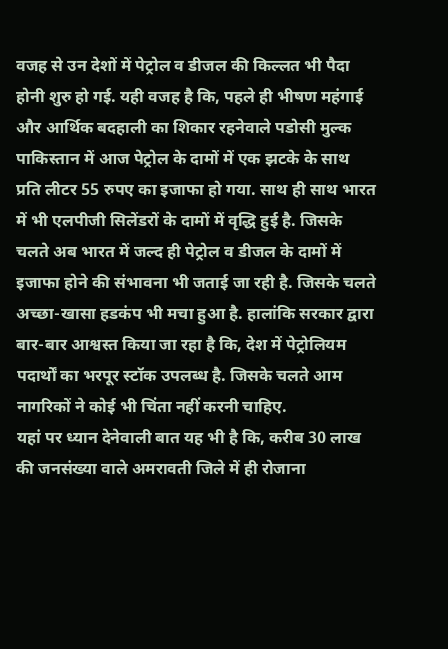वजह से उन देशों में पेट्रोल व डीजल की किल्लत भी पैदा होनी शुरु हो गई. यही वजह है कि, पहले ही भीषण महंगाई और आर्थिक बदहाली का शिकार रहनेवाले पडोसी मुल्क पाकिस्तान में आज पेट्रोल के दामों में एक झटके के साथ प्रति लीटर 55 रुपए का इजाफा हो गया. साथ ही साथ भारत में भी एलपीजी सिलेंडरों के दामों में वृद्धि हुई है. जिसके चलते अब भारत में जल्द ही पेट्रोल व डीजल के दामों में इजाफा होने की संभावना भी जताई जा रही है. जिसके चलते अच्छा-खासा हडकंप भी मचा हुआ है. हालांकि सरकार द्वारा बार-बार आश्वस्त किया जा रहा है कि, देश में पेट्रोलियम पदार्थों का भरपूर स्टॉक उपलब्ध है. जिसके चलते आम नागरिकों ने कोई भी चिंता नहीं करनी चाहिए.
यहां पर ध्यान देनेवाली बात यह भी है कि, करीब 30 लाख की जनसंख्या वाले अमरावती जिले में ही रोजाना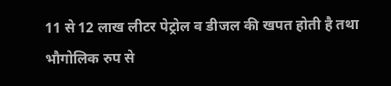11 से 12 लाख लीटर पेट्रोल व डीजल की खपत होती है तथा भौगोलिक रुप से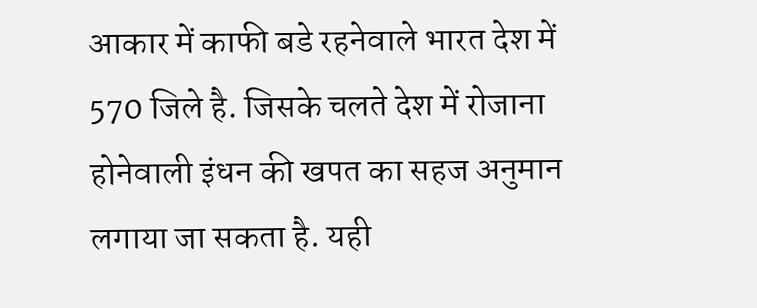आकार में काफी बडे रहनेवाले भारत देश में 570 जिले है. जिसके चलते देश में रोजाना होनेवाली इंधन की खपत का सहज अनुमान लगाया जा सकता है. यही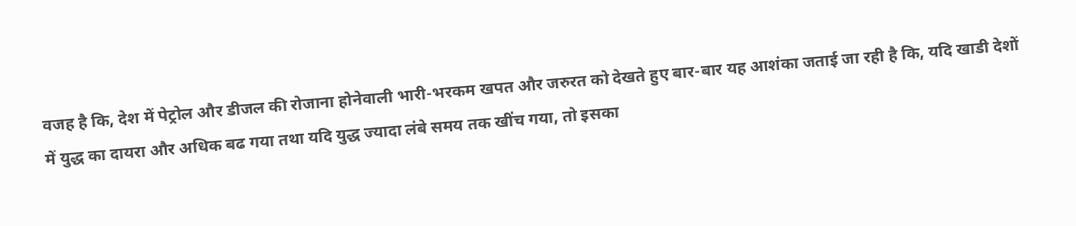वजह है कि, देश में पेट्रोल और डीजल की रोजाना होनेवाली भारी-भरकम खपत और जरुरत को देखते हुए बार-बार यह आशंका जताई जा रही है कि, यदि खाडी देशों में युद्ध का दायरा और अधिक बढ गया तथा यदि युद्ध ज्यादा लंबे समय तक खींच गया, तो इसका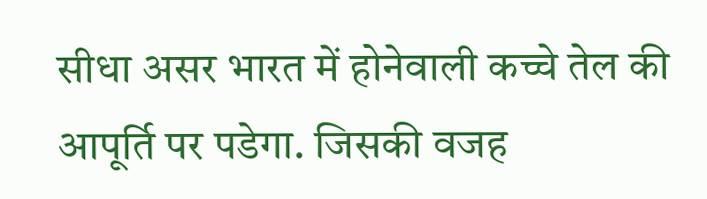सीधा असर भारत में होनेवाली कच्चे तेल की आपूर्ति पर पडेगा. जिसकी वजह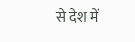से देश में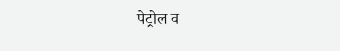पेट्रोल व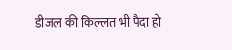डीजल की किल्लत भी पैदा हो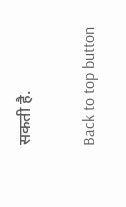सकती है.

Back to top button